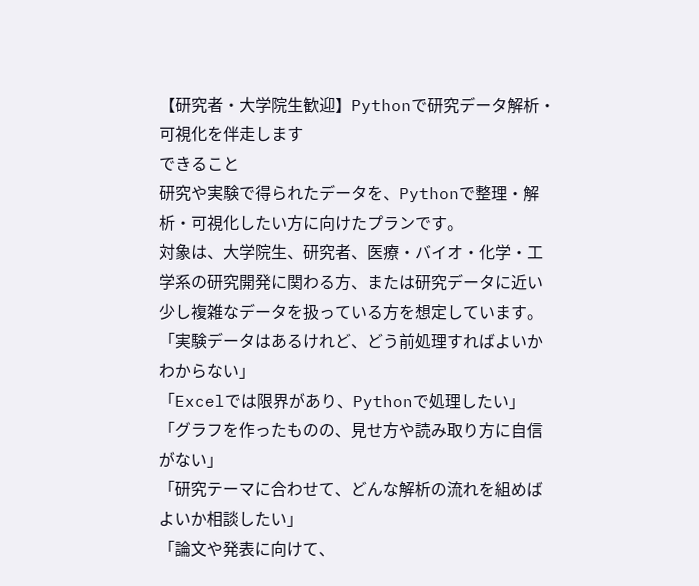【研究者・大学院生歓迎】Pythonで研究データ解析・可視化を伴走します
できること
研究や実験で得られたデータを、Pythonで整理・解析・可視化したい方に向けたプランです。
対象は、大学院生、研究者、医療・バイオ・化学・工学系の研究開発に関わる方、または研究データに近い少し複雑なデータを扱っている方を想定しています。
「実験データはあるけれど、どう前処理すればよいかわからない」
「Excelでは限界があり、Pythonで処理したい」
「グラフを作ったものの、見せ方や読み取り方に自信がない」
「研究テーマに合わせて、どんな解析の流れを組めばよいか相談したい」
「論文や発表に向けて、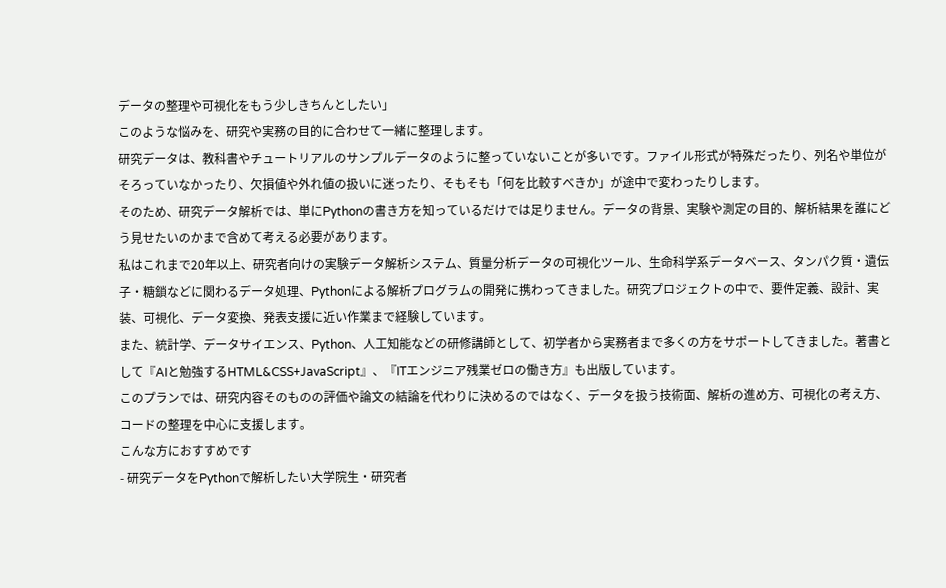データの整理や可視化をもう少しきちんとしたい」
このような悩みを、研究や実務の目的に合わせて一緒に整理します。
研究データは、教科書やチュートリアルのサンプルデータのように整っていないことが多いです。ファイル形式が特殊だったり、列名や単位がそろっていなかったり、欠損値や外れ値の扱いに迷ったり、そもそも「何を比較すべきか」が途中で変わったりします。
そのため、研究データ解析では、単にPythonの書き方を知っているだけでは足りません。データの背景、実験や測定の目的、解析結果を誰にどう見せたいのかまで含めて考える必要があります。
私はこれまで20年以上、研究者向けの実験データ解析システム、質量分析データの可視化ツール、生命科学系データベース、タンパク質・遺伝子・糖鎖などに関わるデータ処理、Pythonによる解析プログラムの開発に携わってきました。研究プロジェクトの中で、要件定義、設計、実装、可視化、データ変換、発表支援に近い作業まで経験しています。
また、統計学、データサイエンス、Python、人工知能などの研修講師として、初学者から実務者まで多くの方をサポートしてきました。著書として『AIと勉強するHTML&CSS+JavaScript』、『ITエンジニア残業ゼロの働き方』も出版しています。
このプランでは、研究内容そのものの評価や論文の結論を代わりに決めるのではなく、データを扱う技術面、解析の進め方、可視化の考え方、コードの整理を中心に支援します。
こんな方におすすめです
- 研究データをPythonで解析したい大学院生・研究者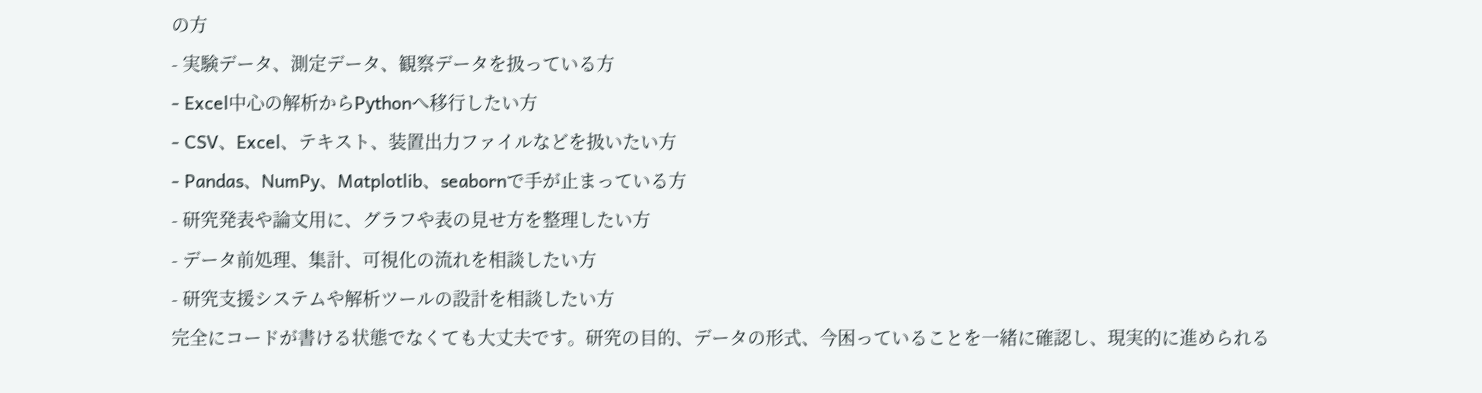の方
- 実験データ、測定データ、観察データを扱っている方
- Excel中心の解析からPythonへ移行したい方
- CSV、Excel、テキスト、装置出力ファイルなどを扱いたい方
- Pandas、NumPy、Matplotlib、seabornで手が止まっている方
- 研究発表や論文用に、グラフや表の見せ方を整理したい方
- データ前処理、集計、可視化の流れを相談したい方
- 研究支援システムや解析ツールの設計を相談したい方
完全にコードが書ける状態でなくても大丈夫です。研究の目的、データの形式、今困っていることを一緒に確認し、現実的に進められる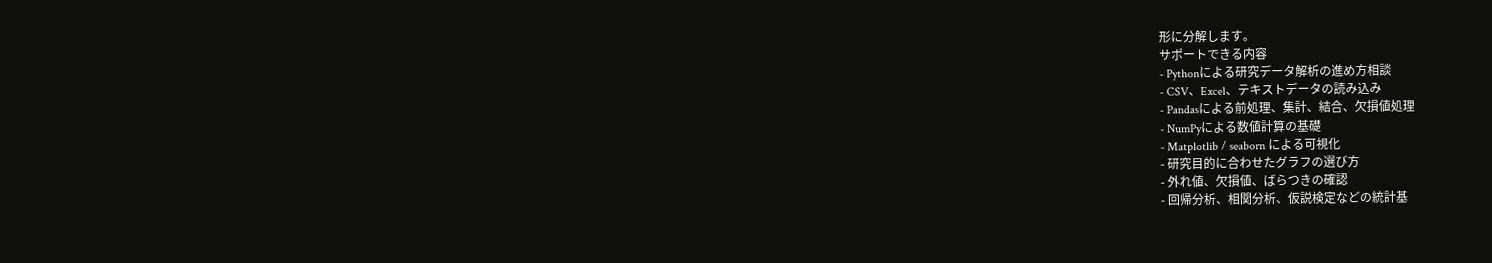形に分解します。
サポートできる内容
- Pythonによる研究データ解析の進め方相談
- CSV、Excel、テキストデータの読み込み
- Pandasによる前処理、集計、結合、欠損値処理
- NumPyによる数値計算の基礎
- Matplotlib / seaborn による可視化
- 研究目的に合わせたグラフの選び方
- 外れ値、欠損値、ばらつきの確認
- 回帰分析、相関分析、仮説検定などの統計基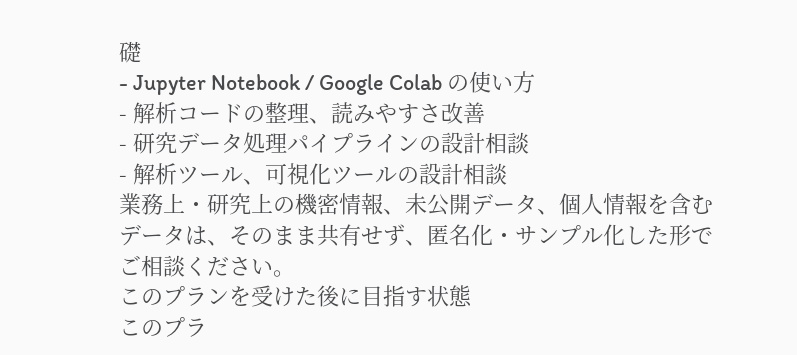礎
- Jupyter Notebook / Google Colab の使い方
- 解析コードの整理、読みやすさ改善
- 研究データ処理パイプラインの設計相談
- 解析ツール、可視化ツールの設計相談
業務上・研究上の機密情報、未公開データ、個人情報を含むデータは、そのまま共有せず、匿名化・サンプル化した形でご相談ください。
このプランを受けた後に目指す状態
このプラ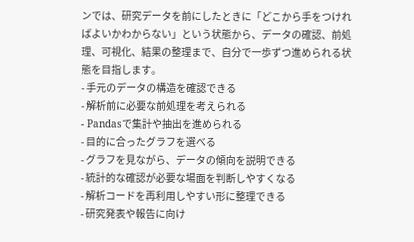ンでは、研究データを前にしたときに「どこから手をつければよいかわからない」という状態から、データの確認、前処理、可視化、結果の整理まで、自分で一歩ずつ進められる状態を目指します。
- 手元のデータの構造を確認できる
- 解析前に必要な前処理を考えられる
- Pandasで集計や抽出を進められる
- 目的に合ったグラフを選べる
- グラフを見ながら、データの傾向を説明できる
- 統計的な確認が必要な場面を判断しやすくなる
- 解析コードを再利用しやすい形に整理できる
- 研究発表や報告に向け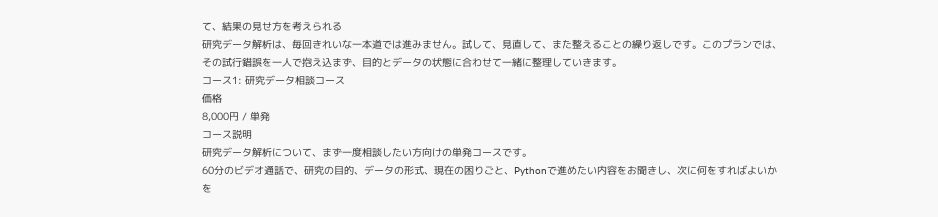て、結果の見せ方を考えられる
研究データ解析は、毎回きれいな一本道では進みません。試して、見直して、また整えることの繰り返しです。このプランでは、その試行錯誤を一人で抱え込まず、目的とデータの状態に合わせて一緒に整理していきます。
コース1: 研究データ相談コース
価格
8,000円 / 単発
コース説明
研究データ解析について、まず一度相談したい方向けの単発コースです。
60分のビデオ通話で、研究の目的、データの形式、現在の困りごと、Pythonで進めたい内容をお聞きし、次に何をすればよいかを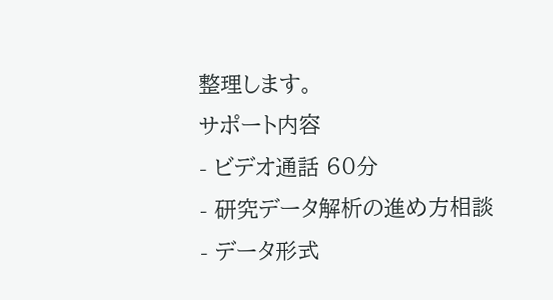整理します。
サポート内容
- ビデオ通話 60分
- 研究データ解析の進め方相談
- データ形式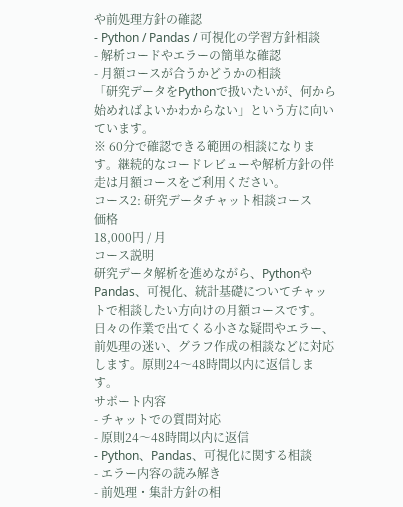や前処理方針の確認
- Python / Pandas / 可視化の学習方針相談
- 解析コードやエラーの簡単な確認
- 月額コースが合うかどうかの相談
「研究データをPythonで扱いたいが、何から始めればよいかわからない」という方に向いています。
※ 60分で確認できる範囲の相談になります。継続的なコードレビューや解析方針の伴走は月額コースをご利用ください。
コース2: 研究データチャット相談コース
価格
18,000円 / 月
コース説明
研究データ解析を進めながら、PythonやPandas、可視化、統計基礎についてチャットで相談したい方向けの月額コースです。
日々の作業で出てくる小さな疑問やエラー、前処理の迷い、グラフ作成の相談などに対応します。原則24〜48時間以内に返信します。
サポート内容
- チャットでの質問対応
- 原則24〜48時間以内に返信
- Python、Pandas、可視化に関する相談
- エラー内容の読み解き
- 前処理・集計方針の相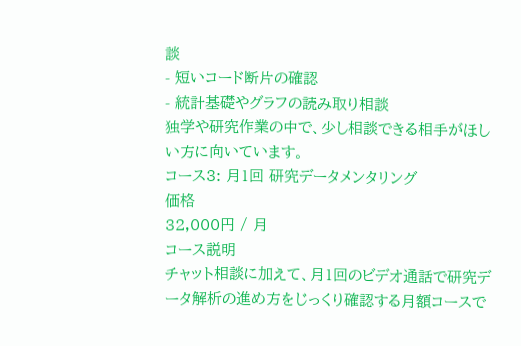談
- 短いコード断片の確認
- 統計基礎やグラフの読み取り相談
独学や研究作業の中で、少し相談できる相手がほしい方に向いています。
コース3: 月1回 研究データメンタリング
価格
32,000円 / 月
コース説明
チャット相談に加えて、月1回のビデオ通話で研究データ解析の進め方をじっくり確認する月額コースで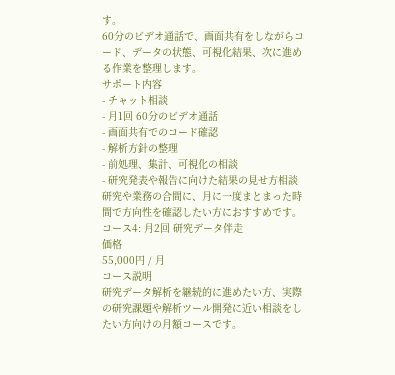す。
60分のビデオ通話で、画面共有をしながらコード、データの状態、可視化結果、次に進める作業を整理します。
サポート内容
- チャット相談
- 月1回 60分のビデオ通話
- 画面共有でのコード確認
- 解析方針の整理
- 前処理、集計、可視化の相談
- 研究発表や報告に向けた結果の見せ方相談
研究や業務の合間に、月に一度まとまった時間で方向性を確認したい方におすすめです。
コース4: 月2回 研究データ伴走
価格
55,000円 / 月
コース説明
研究データ解析を継続的に進めたい方、実際の研究課題や解析ツール開発に近い相談をしたい方向けの月額コースです。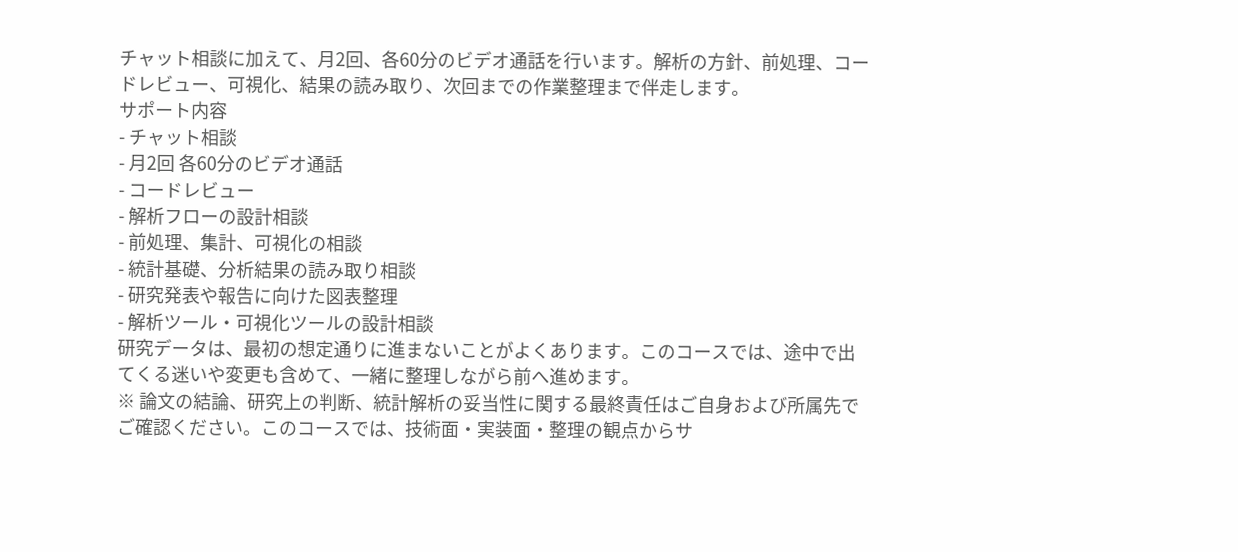チャット相談に加えて、月2回、各60分のビデオ通話を行います。解析の方針、前処理、コードレビュー、可視化、結果の読み取り、次回までの作業整理まで伴走します。
サポート内容
- チャット相談
- 月2回 各60分のビデオ通話
- コードレビュー
- 解析フローの設計相談
- 前処理、集計、可視化の相談
- 統計基礎、分析結果の読み取り相談
- 研究発表や報告に向けた図表整理
- 解析ツール・可視化ツールの設計相談
研究データは、最初の想定通りに進まないことがよくあります。このコースでは、途中で出てくる迷いや変更も含めて、一緒に整理しながら前へ進めます。
※ 論文の結論、研究上の判断、統計解析の妥当性に関する最終責任はご自身および所属先でご確認ください。このコースでは、技術面・実装面・整理の観点からサ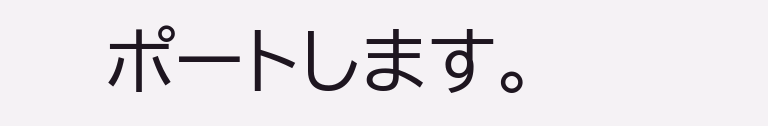ポートします。